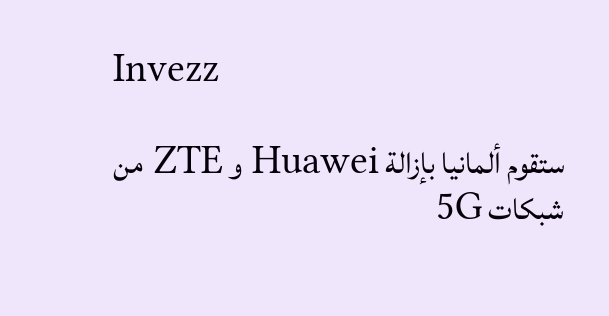Invezz

ستقوم ألمانيا بإزالة Huawei و ZTE من شبكات 5G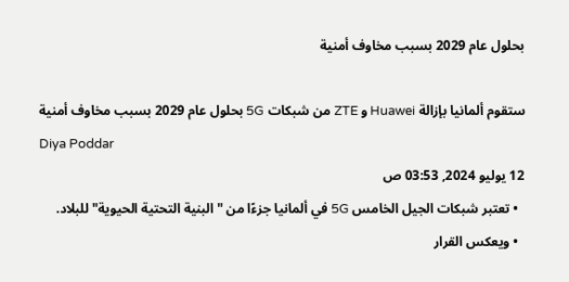بحلول عام 2029 بسبب مخاوف أمنية

ستقوم ألمانيا بإزالة Huawei و ZTE من شبكات 5G بحلول عام 2029 بسبب مخاوف أمنية
Diya Poddar
12 يوليو 2024, 03:53 ص
  • تعتبر شبكات الجيل الخامس 5G في ألمانيا جزءًا من "البنية التحتية الحيوية" للبلاد.
  • ويعكس القرار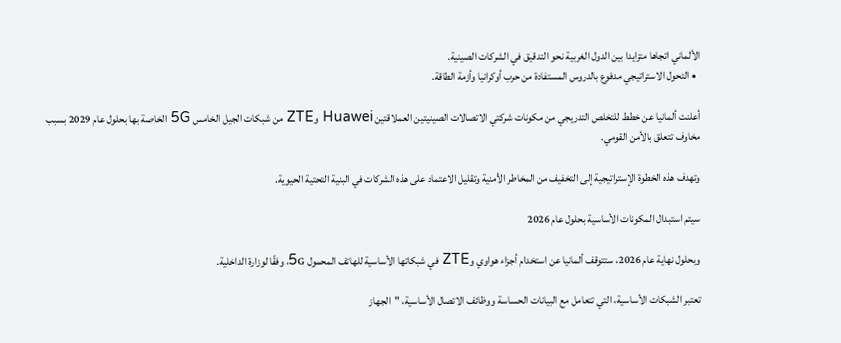الألماني اتجاها متزايدا بين الدول الغربية نحو التدقيق في الشركات الصينية.
  • التحول الاستراتيجي مدفوع بالدروس المستفادة من حرب أوكرانيا وأزمة الطاقة.

أعلنت ألمانيا عن خطط للتخلص التدريجي من مكونات شركتي الاتصالات الصينيتين العملاقتين Huawei وZTE من شبكات الجيل الخامس 5G الخاصة بها بحلول عام 2029 بسبب مخاوف تتعلق بالأمن القومي.

وتهدف هذه الخطوة الإستراتيجية إلى التخفيف من المخاطر الأمنية وتقليل الاعتماد على هذه الشركات في البنية التحتية الحيوية.

سيتم استبدال المكونات الأساسية بحلول عام 2026

وبحلول نهاية عام 2026، ستتوقف ألمانيا عن استخدام أجزاء هواوي وZTE في شبكاتها الأساسية للهاتف المحمول 5G، وفقًا لوزارة الداخلية.

تعتبر الشبكات الأساسية، التي تتعامل مع البيانات الحساسة ووظائف الاتصال الأساسية، "الجهاز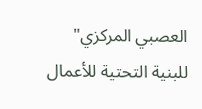العصبي المركزي" للبنية التحتية للأعمال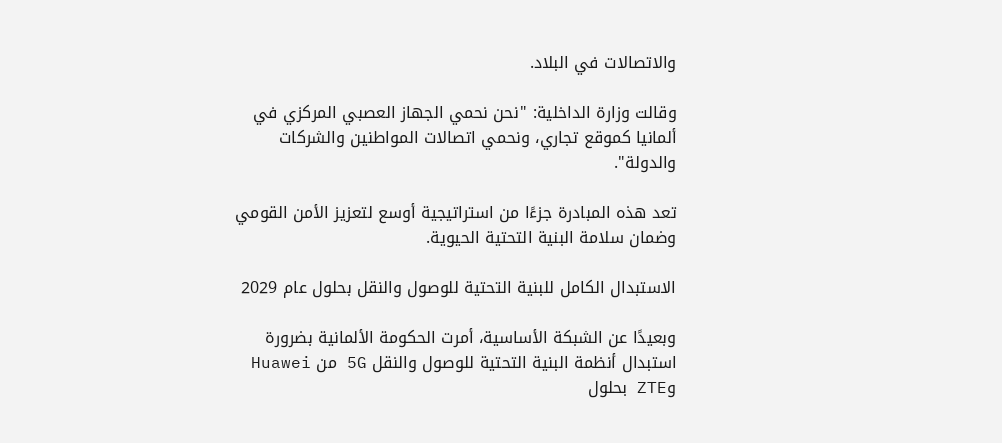والاتصالات في البلاد.

وقالت وزارة الداخلية: "نحن نحمي الجهاز العصبي المركزي في ألمانيا كموقع تجاري، ونحمي اتصالات المواطنين والشركات والدولة".

تعد هذه المبادرة جزءًا من استراتيجية أوسع لتعزيز الأمن القومي وضمان سلامة البنية التحتية الحيوية.

الاستبدال الكامل للبنية التحتية للوصول والنقل بحلول عام 2029

وبعيدًا عن الشبكة الأساسية، أمرت الحكومة الألمانية بضرورة استبدال أنظمة البنية التحتية للوصول والنقل 5G من Huawei وZTE بحلول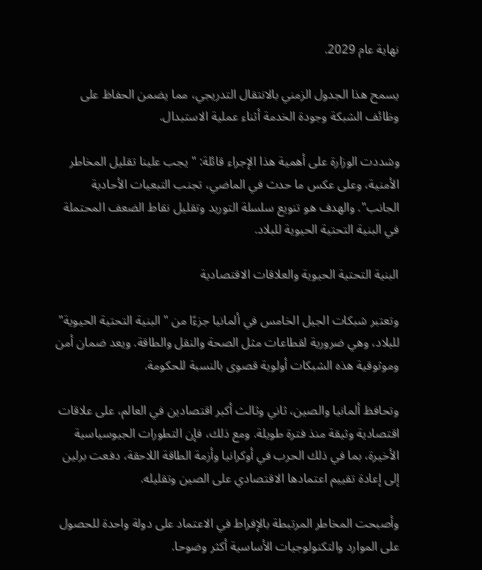نهاية عام 2029.

يسمح هذا الجدول الزمني بالانتقال التدريجي، مما يضمن الحفاظ على وظائف الشبكة وجودة الخدمة أثناء عملية الاستبدال.

وشددت الوزارة على أهمية هذا الإجراء قائلة: "يجب علينا تقليل المخاطر الأمنية، وعلى عكس ما حدث في الماضي، تجنب التبعيات الأحادية الجانب". والهدف هو تنويع سلسلة التوريد وتقليل نقاط الضعف المحتملة في البنية التحتية الحيوية للبلاد.

البنية التحتية الحيوية والعلاقات الاقتصادية

وتعتبر شبكات الجيل الخامس في ألمانيا جزءًا من "البنية التحتية الحيوية" للبلاد، وهي ضرورية لقطاعات مثل الصحة والنقل والطاقة. ويعد ضمان أمن وموثوقية هذه الشبكات أولوية قصوى بالنسبة للحكومة.

وتحافظ ألمانيا والصين، ثاني وثالث أكبر اقتصادين في العالم، على علاقات اقتصادية وثيقة منذ فترة طويلة. ومع ذلك، فإن التطورات الجيوسياسية الأخيرة، بما في ذلك الحرب في أوكرانيا وأزمة الطاقة اللاحقة، دفعت برلين إلى إعادة تقييم اعتمادها الاقتصادي على الصين وتقليله.

وأصبحت المخاطر المرتبطة بالإفراط في الاعتماد على دولة واحدة للحصول على الموارد والتكنولوجيات الأساسية أكثر وضوحا.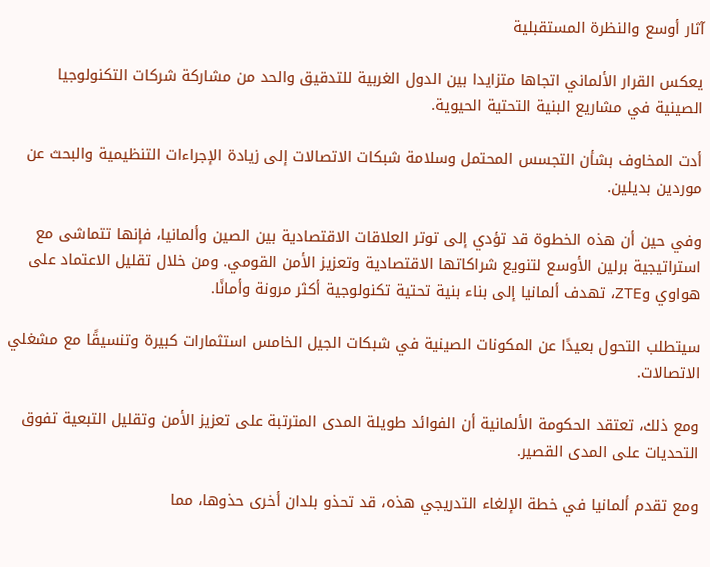آثار أوسع والنظرة المستقبلية

يعكس القرار الألماني اتجاها متزايدا بين الدول الغربية للتدقيق والحد من مشاركة شركات التكنولوجيا الصينية في مشاريع البنية التحتية الحيوية.

أدت المخاوف بشأن التجسس المحتمل وسلامة شبكات الاتصالات إلى زيادة الإجراءات التنظيمية والبحث عن موردين بديلين.

وفي حين أن هذه الخطوة قد تؤدي إلى توتر العلاقات الاقتصادية بين الصين وألمانيا، فإنها تتماشى مع استراتيجية برلين الأوسع لتنويع شراكاتها الاقتصادية وتعزيز الأمن القومي. ومن خلال تقليل الاعتماد على هواوي وZTE، تهدف ألمانيا إلى بناء بنية تحتية تكنولوجية أكثر مرونة وأمانًا.

سيتطلب التحول بعيدًا عن المكونات الصينية في شبكات الجيل الخامس استثمارات كبيرة وتنسيقًا مع مشغلي الاتصالات.

ومع ذلك، تعتقد الحكومة الألمانية أن الفوائد طويلة المدى المترتبة على تعزيز الأمن وتقليل التبعية تفوق التحديات على المدى القصير.

ومع تقدم ألمانيا في خطة الإلغاء التدريجي هذه، قد تحذو بلدان أخرى حذوها، مما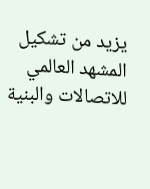يزيد من تشكيل المشهد العالمي للاتصالات والبنية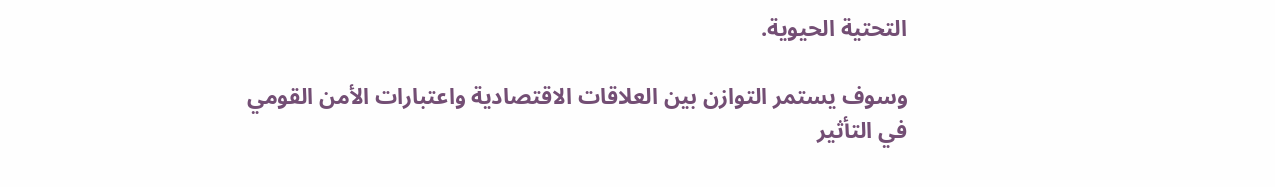التحتية الحيوية.

وسوف يستمر التوازن بين العلاقات الاقتصادية واعتبارات الأمن القومي في التأثير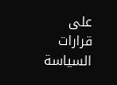على قرارات السياسة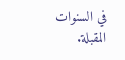في السنوات المقبلة.